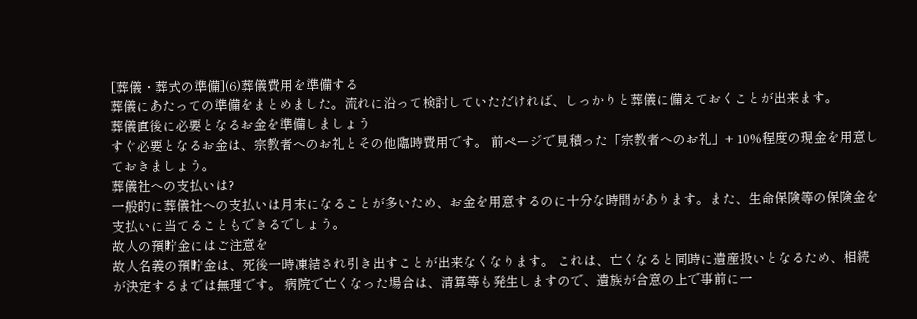[葬儀・葬式の準備](6)葬儀費用を準備する
葬儀にあたっての準備をまとめました。流れに沿って検討していただければ、しっかりと葬儀に備えておくことが出来ます。
葬儀直後に必要となるお金を準備しましょう
すぐ必要となるお金は、宗教者へのお礼とその他臨時費用です。 前ページで見積った「宗教者へのお礼」+ 10%程度の現金を用意しておきましょう。
葬儀社への支払いは?
一般的に葬儀社への支払いは月末になることが多いため、お金を用意するのに十分な時間があります。また、生命保険等の保険金を支払いに当てることもできるでしょう。
故人の預貯金にはご注意を
故人名義の預貯金は、死後一時凍結され引き出すことが出来なくなります。 これは、亡くなると同時に遺産扱いとなるため、相続が決定するまでは無理です。 病院で亡くなった場合は、清算等も発生しますので、遺族が合意の上で事前に一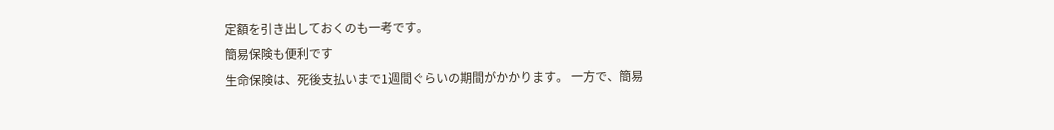定額を引き出しておくのも一考です。
簡易保険も便利です
生命保険は、死後支払いまで1週間ぐらいの期間がかかります。 一方で、簡易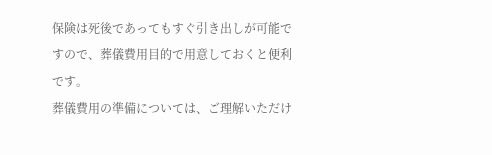保険は死後であってもすぐ引き出しが可能ですので、葬儀費用目的で用意しておくと便利です。
葬儀費用の準備については、ご理解いただけ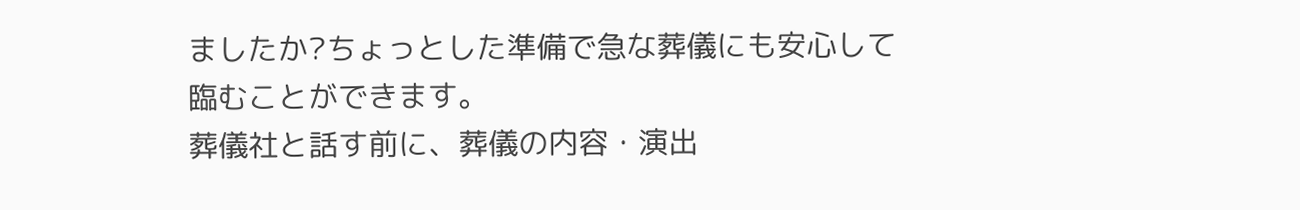ましたか?ちょっとした準備で急な葬儀にも安心して臨むことができます。
葬儀社と話す前に、葬儀の内容・演出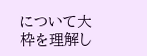について大枠を理解し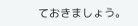ておきましょう。